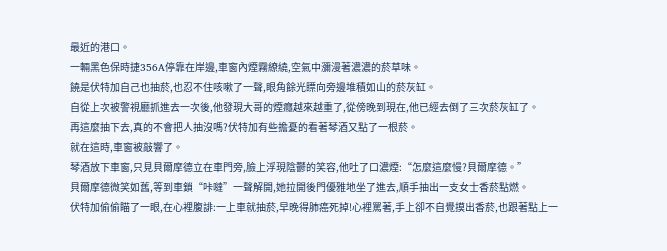最近的港口。
一輛黑色保時捷356A停靠在岸邊,車窗內煙霧繚繞,空氣中瀰漫著濃濃的菸草味。
饒是伏特加自己也抽菸,也忍不住咳嗽了一聲,眼角餘光瞟向旁邊堆積如山的菸灰缸。
自從上次被警視廳抓進去一次後,他發現大哥的煙癮越來越重了,從傍晚到現在,他已經去倒了三次菸灰缸了。
再這麼抽下去,真的不會把人抽沒嗎?伏特加有些擔憂的看著琴酒又點了一根菸。
就在這時,車窗被敲響了。
琴酒放下車窗,只見貝爾摩德立在車門旁,臉上浮現陰鬱的笑容,他吐了口濃煙:“怎麼這麼慢?貝爾摩德。”
貝爾摩德微笑如舊,等到車鎖“咔噠”一聲解開,她拉開後門優雅地坐了進去,順手抽出一支女士香菸點燃。
伏特加偷偷瞄了一眼,在心裡腹誹:一上車就抽菸,早晚得肺癌死掉!心裡罵著,手上卻不自覺摸出香菸,也跟著點上一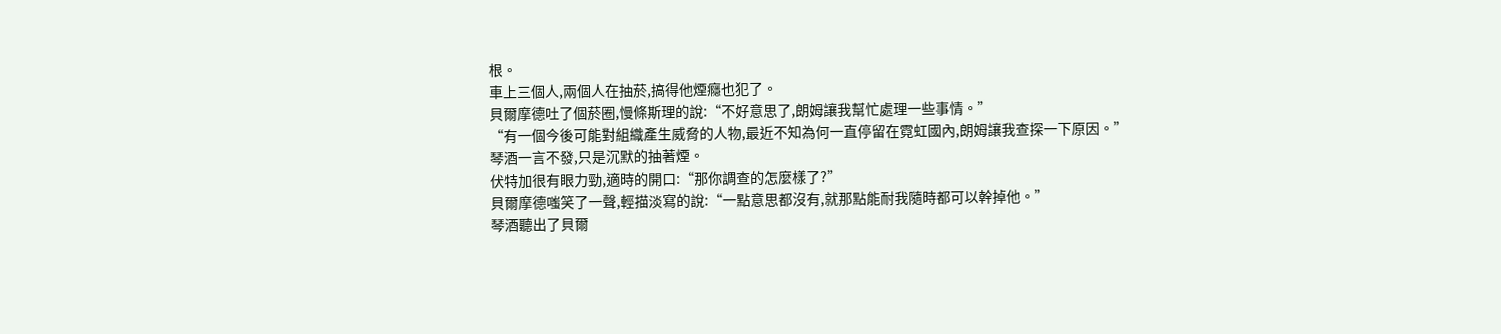根。
車上三個人,兩個人在抽菸,搞得他煙癮也犯了。
貝爾摩德吐了個菸圈,慢條斯理的說:“不好意思了,朗姆讓我幫忙處理一些事情。”
“有一個今後可能對組織產生威脅的人物,最近不知為何一直停留在霓虹國內,朗姆讓我查探一下原因。”
琴酒一言不發,只是沉默的抽著煙。
伏特加很有眼力勁,適時的開口:“那你調查的怎麼樣了?”
貝爾摩德嗤笑了一聲,輕描淡寫的說:“一點意思都沒有,就那點能耐我隨時都可以幹掉他。”
琴酒聽出了貝爾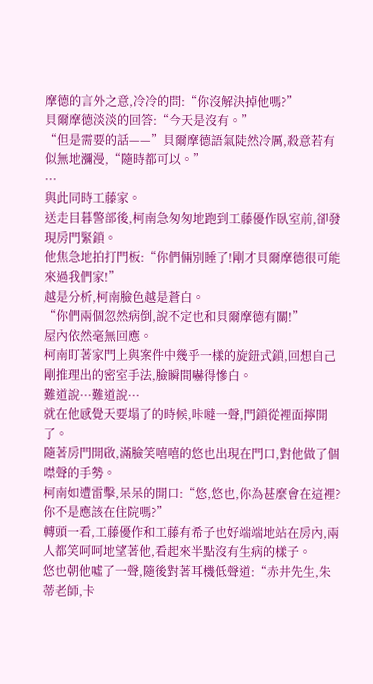摩德的言外之意,冷冷的問:“你沒解決掉他嗎?”
貝爾摩德淡淡的回答:“今天是沒有。”
“但是需要的話——”貝爾摩德語氣陡然冷厲,殺意若有似無地瀰漫,“隨時都可以。”
···
與此同時工藤家。
送走目暮警部後,柯南急匆匆地跑到工藤優作臥室前,卻發現房門緊鎖。
他焦急地拍打門板:“你們倆別睡了!剛才貝爾摩德很可能來過我們家!”
越是分析,柯南臉色越是蒼白。
“你們兩個忽然病倒,說不定也和貝爾摩德有關!”
屋內依然毫無回應。
柯南盯著家門上與案件中幾乎一樣的旋鈕式鎖,回想自己剛推理出的密室手法,臉瞬間嚇得慘白。
難道說···難道說···
就在他感覺天要塌了的時候,咔噠一聲,門鎖從裡面擰開了。
隨著房門開啟,滿臉笑嘻嘻的悠也出現在門口,對他做了個噤聲的手勢。
柯南如遭雷擊,呆呆的開口:“悠,悠也,你為甚麼會在這裡?你不是應該在住院嗎?”
轉頭一看,工藤優作和工藤有希子也好端端地站在房內,兩人都笑呵呵地望著他,看起來半點沒有生病的樣子。
悠也朝他噓了一聲,隨後對著耳機低聲道:“赤井先生,朱蒂老師,卡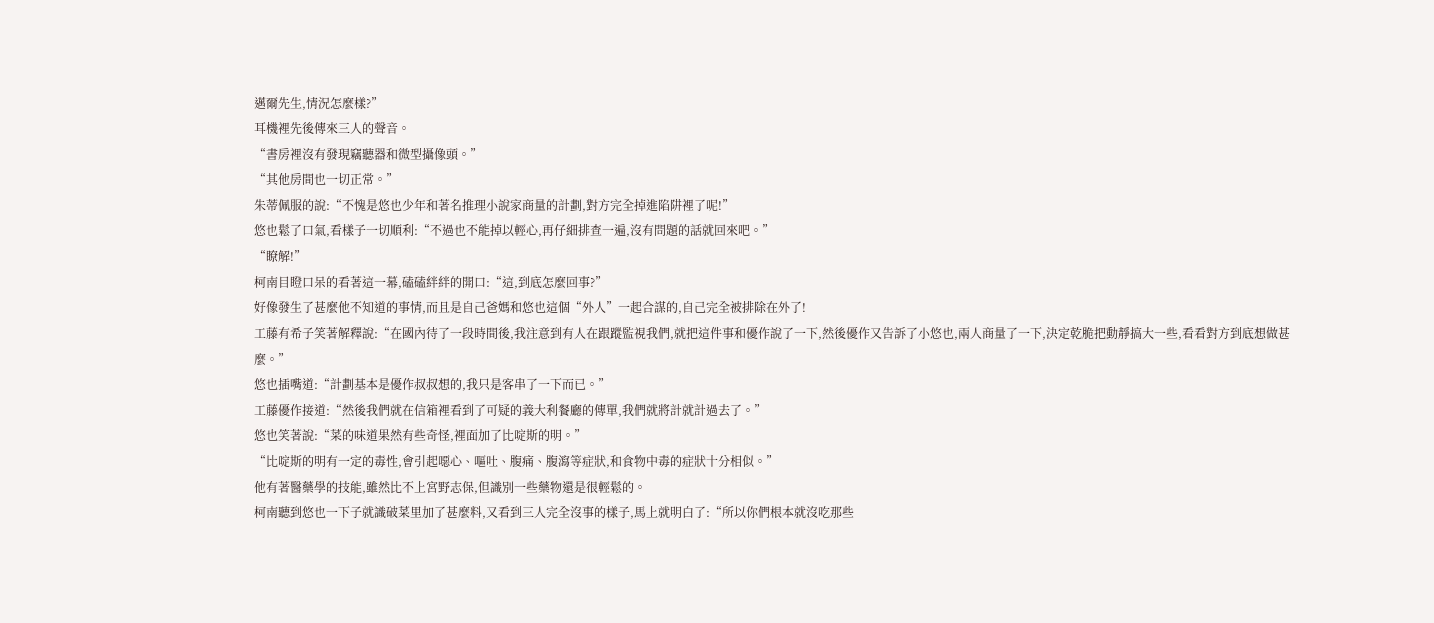邁爾先生,情況怎麼樣?”
耳機裡先後傳來三人的聲音。
“書房裡沒有發現竊聽器和微型攝像頭。”
“其他房間也一切正常。”
朱蒂佩服的說:“不愧是悠也少年和著名推理小說家商量的計劃,對方完全掉進陷阱裡了呢!”
悠也鬆了口氣,看樣子一切順利:“不過也不能掉以輕心,再仔細排查一遍,沒有問題的話就回來吧。”
“瞭解!”
柯南目瞪口呆的看著這一幕,磕磕絆絆的開口:“這,到底怎麼回事?”
好像發生了甚麼他不知道的事情,而且是自己爸媽和悠也這個“外人”一起合謀的,自己完全被排除在外了!
工藤有希子笑著解釋說:“在國內待了一段時間後,我注意到有人在跟蹤監視我們,就把這件事和優作說了一下,然後優作又告訴了小悠也,兩人商量了一下,決定乾脆把動靜搞大一些,看看對方到底想做甚麼。”
悠也插嘴道:“計劃基本是優作叔叔想的,我只是客串了一下而已。”
工藤優作接道:“然後我們就在信箱裡看到了可疑的義大利餐廳的傳單,我們就將計就計過去了。”
悠也笑著說:“菜的味道果然有些奇怪,裡面加了比啶斯的明。”
“比啶斯的明有一定的毒性,會引起噁心、嘔吐、腹痛、腹瀉等症狀,和食物中毒的症狀十分相似。”
他有著醫藥學的技能,雖然比不上宮野志保,但識別一些藥物還是很輕鬆的。
柯南聽到悠也一下子就識破菜里加了甚麼料,又看到三人完全沒事的樣子,馬上就明白了:“所以你們根本就沒吃那些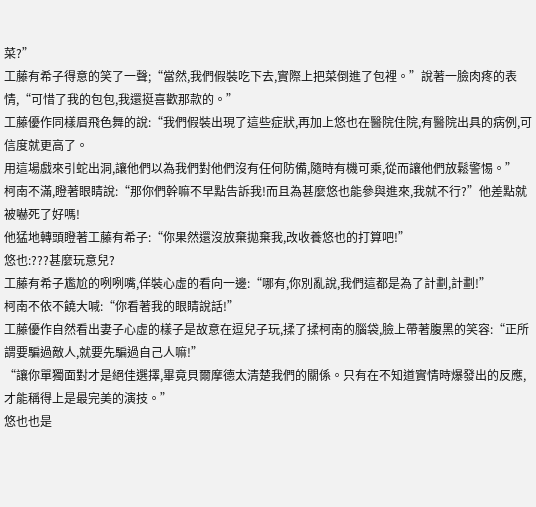菜?”
工藤有希子得意的笑了一聲;“當然,我們假裝吃下去,實際上把菜倒進了包裡。”說著一臉肉疼的表情,“可惜了我的包包,我還挺喜歡那款的。”
工藤優作同樣眉飛色舞的說:“我們假裝出現了這些症狀,再加上悠也在醫院住院,有醫院出具的病例,可信度就更高了。
用這場戲來引蛇出洞,讓他們以為我們對他們沒有任何防備,隨時有機可乘,從而讓他們放鬆警惕。”
柯南不滿,瞪著眼睛說:“那你們幹嘛不早點告訴我!而且為甚麼悠也能參與進來,我就不行?”他差點就被嚇死了好嗎!
他猛地轉頭瞪著工藤有希子:“你果然還沒放棄拋棄我,改收養悠也的打算吧!”
悠也:???甚麼玩意兒?
工藤有希子尷尬的咧咧嘴,佯裝心虛的看向一邊:“哪有,你別亂說,我們這都是為了計劃,計劃!”
柯南不依不饒大喊:“你看著我的眼睛說話!”
工藤優作自然看出妻子心虛的樣子是故意在逗兒子玩,揉了揉柯南的腦袋,臉上帶著腹黑的笑容:“正所謂要騙過敵人,就要先騙過自己人嘛!”
“讓你單獨面對才是絕佳選擇,畢竟貝爾摩德太清楚我們的關係。只有在不知道實情時爆發出的反應,才能稱得上是最完美的演技。”
悠也也是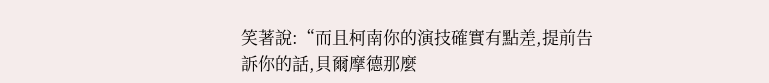笑著說:“而且柯南你的演技確實有點差,提前告訴你的話,貝爾摩德那麼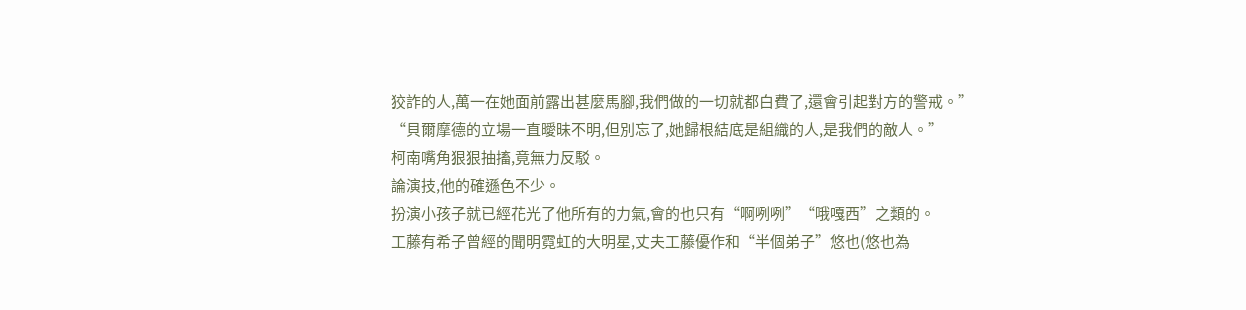狡詐的人,萬一在她面前露出甚麼馬腳,我們做的一切就都白費了,還會引起對方的警戒。”
“貝爾摩德的立場一直曖昧不明,但別忘了,她歸根結底是組織的人,是我們的敵人。”
柯南嘴角狠狠抽搐,竟無力反駁。
論演技,他的確遜色不少。
扮演小孩子就已經花光了他所有的力氣,會的也只有“啊咧咧”“哦嘎西”之類的。
工藤有希子曾經的聞明霓虹的大明星,丈夫工藤優作和“半個弟子”悠也(悠也為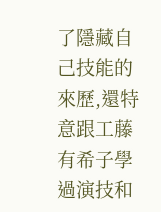了隱藏自己技能的來歷,還特意跟工藤有希子學過演技和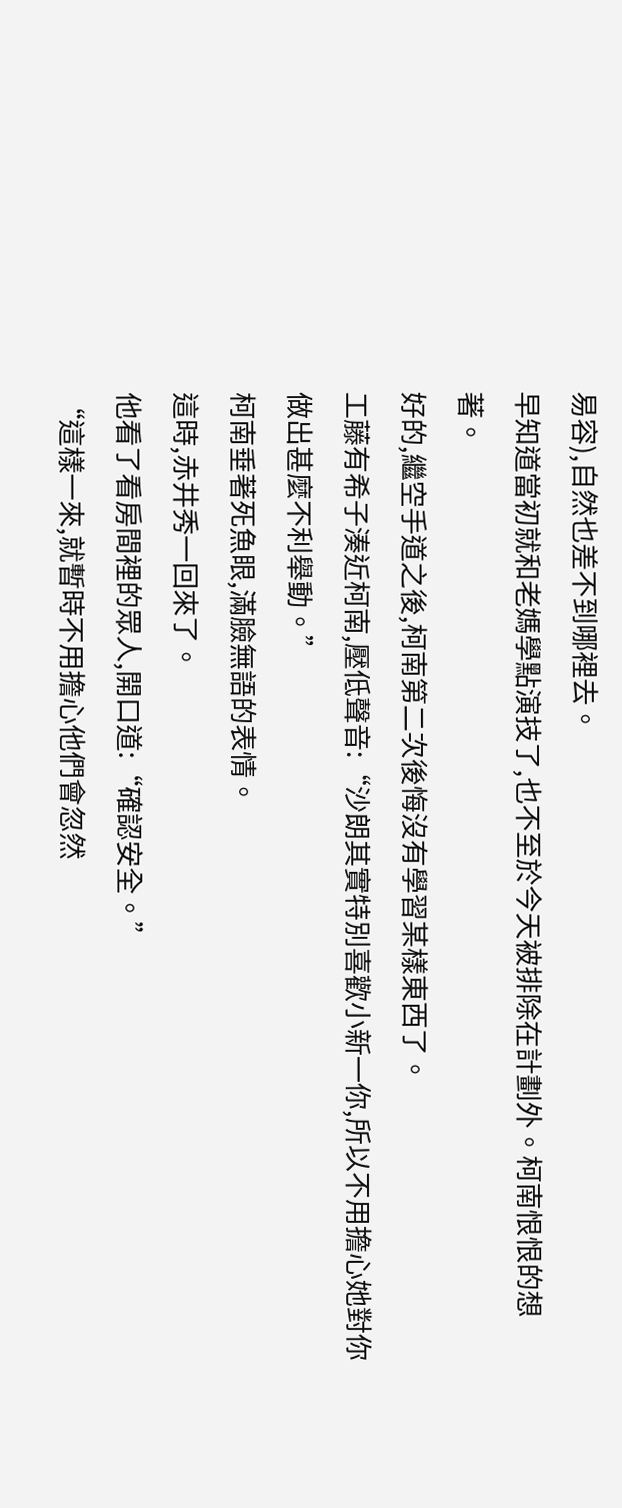易容),自然也差不到哪裡去。
早知道當初就和老媽學點演技了,也不至於今天被排除在計劃外。柯南恨恨的想著。
好的,繼空手道之後,柯南第二次後悔沒有學習某樣東西了。
工藤有希子湊近柯南,壓低聲音:“沙朗其實特別喜歡小新一你,所以不用擔心她對你做出甚麼不利舉動。”
柯南垂著死魚眼,滿臉無語的表情。
這時,赤井秀一回來了。
他看了看房間裡的眾人,開口道:“確認安全。”
“這樣一來,就暫時不用擔心他們會忽然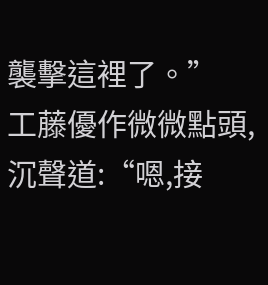襲擊這裡了。”
工藤優作微微點頭,沉聲道:“嗯,接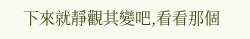下來就靜觀其變吧,看看那個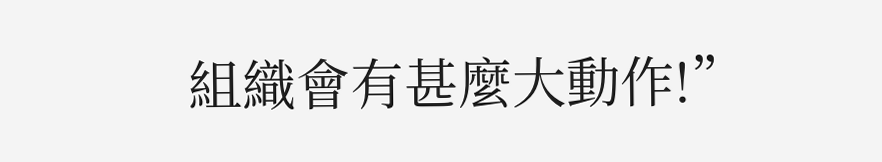組織會有甚麼大動作!”